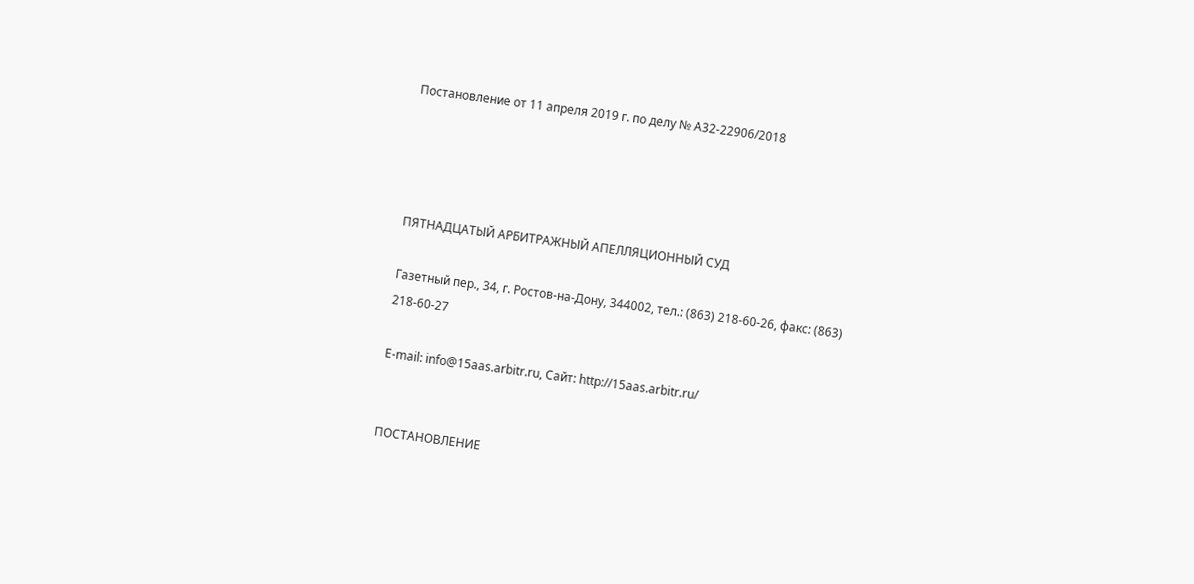Постановление от 11 апреля 2019 г. по делу № А32-22906/2018




ПЯТНАДЦАТЫЙ АРБИТРАЖНЫЙ АПЕЛЛЯЦИОННЫЙ СУД

Газетный пер., 34, г. Ростов-на-Дону, 344002, тел.: (863) 218-60-26, факс: (863) 218-60-27

E-mail: info@15aas.arbitr.ru, Сайт: http://15aas.arbitr.ru/


ПОСТАНОВЛЕНИЕ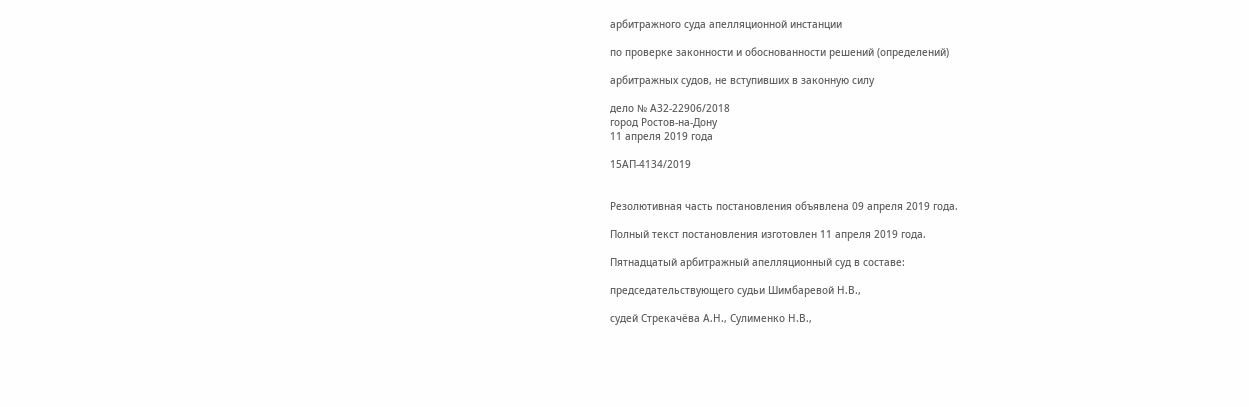арбитражного суда апелляционной инстанции

по проверке законности и обоснованности решений (определений)

арбитражных судов, не вступивших в законную силу

дело № А32-22906/2018
город Ростов-на-Дону
11 апреля 2019 года

15АП-4134/2019


Резолютивная часть постановления объявлена 09 апреля 2019 года.

Полный текст постановления изготовлен 11 апреля 2019 года.

Пятнадцатый арбитражный апелляционный суд в составе:

председательствующего судьи Шимбаревой Н.В.,

судей Стрекачёва А.Н., Сулименко Н.В.,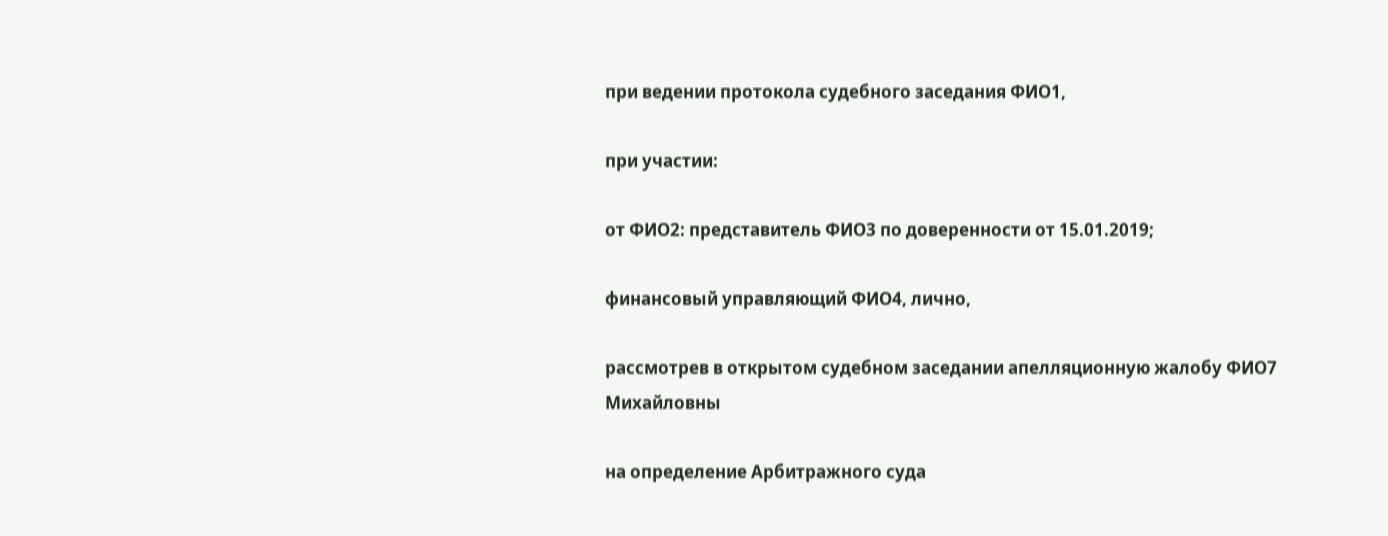при ведении протокола судебного заседания ФИО1,

при участии:

от ФИО2: представитель ФИО3 по доверенности от 15.01.2019;

финансовый управляющий ФИО4, лично,

рассмотрев в открытом судебном заседании апелляционную жалобу ФИО7 Михайловны

на определение Арбитражного суда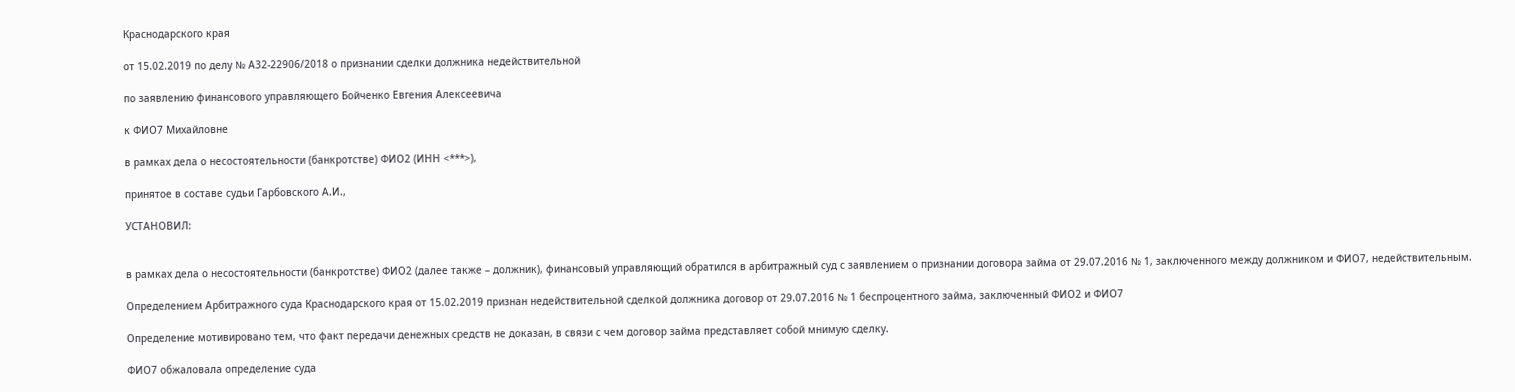Краснодарского края

от 15.02.2019 по делу № А32-22906/2018 о признании сделки должника недействительной

по заявлению финансового управляющего Бойченко Евгения Алексеевича

к ФИО7 Михайловне

в рамках дела о несостоятельности (банкротстве) ФИО2 (ИНН <***>),

принятое в составе судьи Гарбовского А.И.,

УСТАНОВИЛ:


в рамках дела о несостоятельности (банкротстве) ФИО2 (далее также – должник), финансовый управляющий обратился в арбитражный суд с заявлением о признании договора займа от 29.07.2016 № 1, заключенного между должником и ФИО7, недействительным.

Определением Арбитражного суда Краснодарского края от 15.02.2019 признан недействительной сделкой должника договор от 29.07.2016 № 1 беспроцентного займа, заключенный ФИО2 и ФИО7

Определение мотивировано тем, что факт передачи денежных средств не доказан, в связи с чем договор займа представляет собой мнимую сделку.

ФИО7 обжаловала определение суда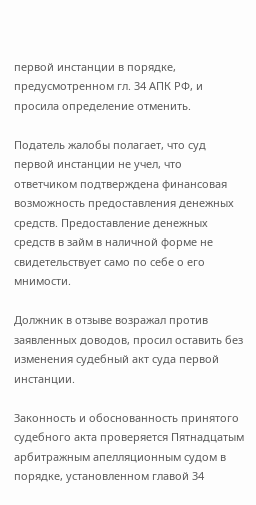первой инстанции в порядке, предусмотренном гл. 34 АПК РФ, и просила определение отменить.

Податель жалобы полагает, что суд первой инстанции не учел, что ответчиком подтверждена финансовая возможность предоставления денежных средств. Предоставление денежных средств в займ в наличной форме не свидетельствует само по себе о его мнимости.

Должник в отзыве возражал против заявленных доводов, просил оставить без изменения судебный акт суда первой инстанции.

Законность и обоснованность принятого судебного акта проверяется Пятнадцатым арбитражным апелляционным судом в порядке, установленном главой 34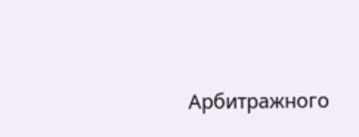Арбитражного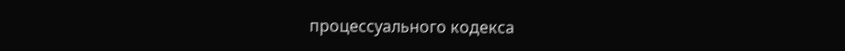процессуального кодекса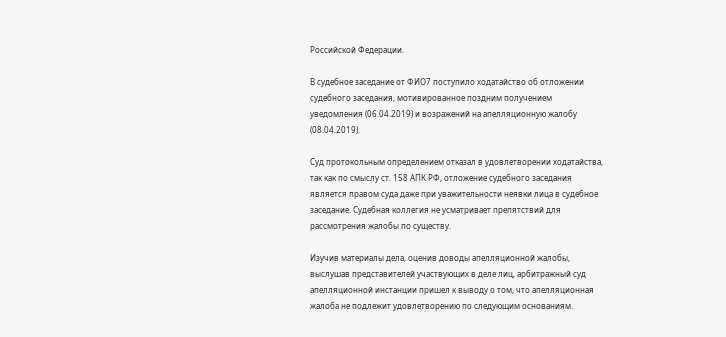Российской Федерации.

В судебное заседание от ФИО7 поступило ходатайство об отложении судебного заседания, мотивированное поздним получением уведомления (06.04.2019) и возражений на апелляционную жалобу (08.04.2019).

Суд протокольным определением отказал в удовлетворении ходатайства, так как по смыслу ст. 158 АПК РФ, отложение судебного заседания является правом суда даже при уважительности неявки лица в судебное заседание. Судебная коллегия не усматривает препятствий для рассмотрения жалобы по существу.

Изучив материалы дела, оценив доводы апелляционной жалобы, выслушав представителей участвующих в деле лиц, арбитражный суд апелляционной инстанции пришел к выводу о том, что апелляционная жалоба не подлежит удовлетворению по следующим основаниям.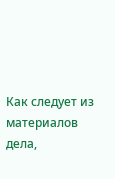Как следует из материалов дела,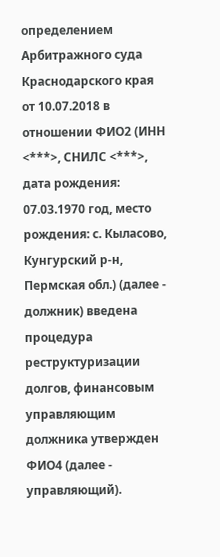определением Арбитражного суда Краснодарского края от 10.07.2018 в отношении ФИО2 (ИНН <***>, СНИЛС <***>, дата рождения: 07.03.1970 год, место рождения: с. Кыласово, Кунгурский р-н, Пермская обл.) (далее - должник) введена процедура реструктуризации долгов, финансовым управляющим должника утвержден ФИО4 (далее - управляющий).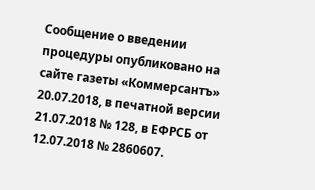Сообщение о введении процедуры опубликовано на сайте газеты «Коммерсантъ» 20.07.2018, в печатной версии 21.07.2018 № 128, в ЕФРСБ от 12.07.2018 № 2860607.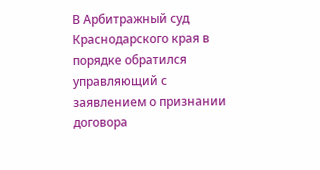В Арбитражный суд Краснодарского края в порядке обратился управляющий с заявлением о признании договора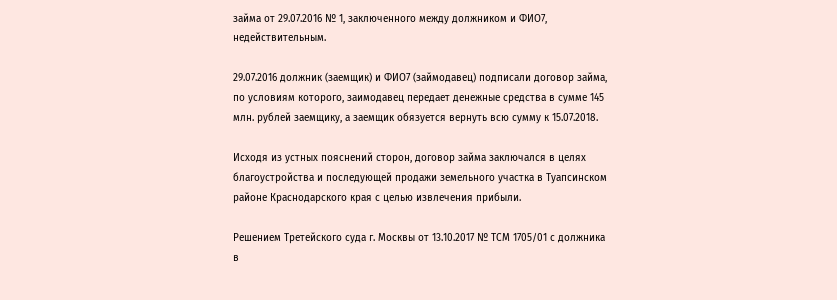займа от 29.07.2016 № 1, заключенного между должником и ФИО7, недействительным.

29.07.2016 должник (заемщик) и ФИО7 (займодавец) подписали договор займа, по условиям которого, заимодавец передает денежные средства в сумме 145 млн. рублей заемщику, а заемщик обязуется вернуть всю сумму к 15.07.2018.

Исходя из устных пояснений сторон, договор займа заключался в целях благоустройства и последующей продажи земельного участка в Туапсинском районе Краснодарского края с целью извлечения прибыли.

Решением Третейского суда г. Москвы от 13.10.2017 № ТСМ 1705/01 с должника в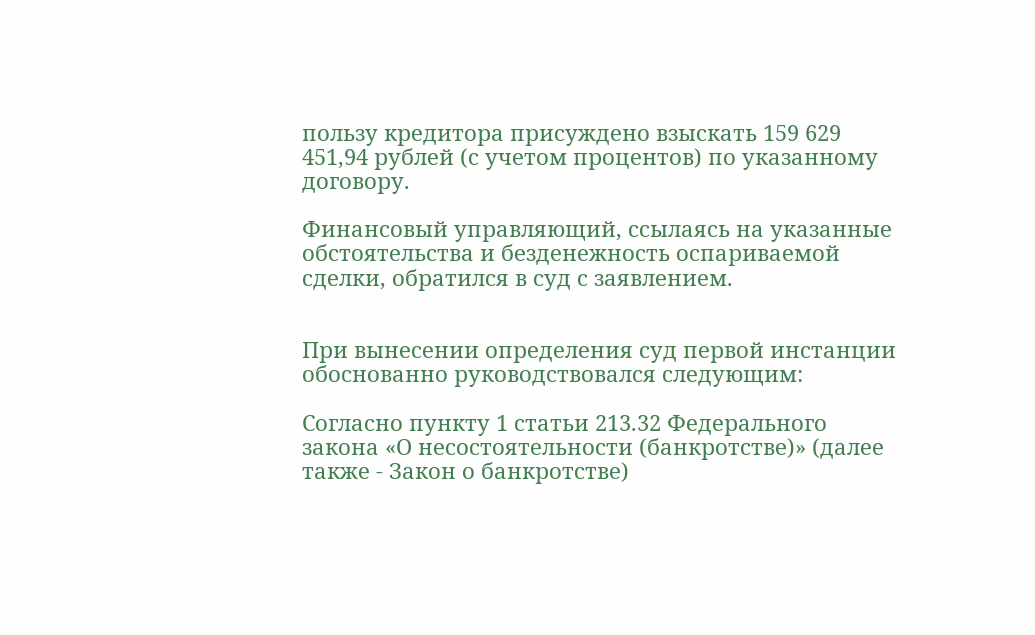пользу кредитора присуждено взыскать 159 629 451,94 рублей (с учетом процентов) по указанному договору.

Финансовый управляющий, ссылаясь на указанные обстоятельства и безденежность оспариваемой сделки, обратился в суд с заявлением.


При вынесении определения суд первой инстанции обоснованно руководствовался следующим:

Согласно пункту 1 статьи 213.32 Федерального закона «О несостоятельности (банкротстве)» (далее также - Закон о банкротстве)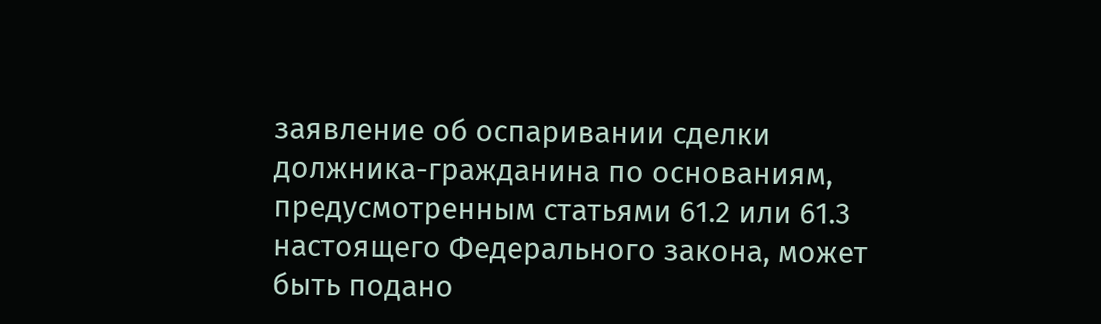заявление об оспаривании сделки должника-гражданина по основаниям, предусмотренным статьями 61.2 или 61.3 настоящего Федерального закона, может быть подано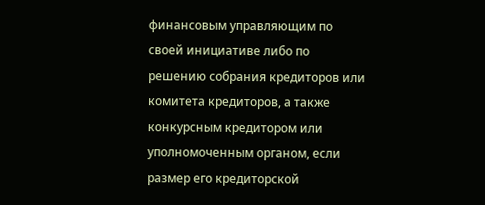финансовым управляющим по своей инициативе либо по решению собрания кредиторов или комитета кредиторов, а также конкурсным кредитором или уполномоченным органом, если размер его кредиторской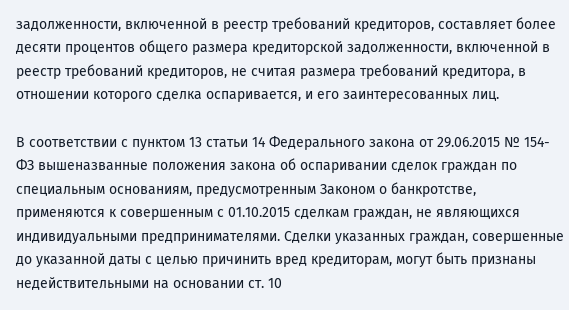задолженности, включенной в реестр требований кредиторов, составляет более десяти процентов общего размера кредиторской задолженности, включенной в реестр требований кредиторов, не считая размера требований кредитора, в отношении которого сделка оспаривается, и его заинтересованных лиц.

В соответствии с пунктом 13 статьи 14 Федерального закона от 29.06.2015 № 154-ФЗ вышеназванные положения закона об оспаривании сделок граждан по специальным основаниям, предусмотренным Законом о банкротстве, применяются к совершенным с 01.10.2015 сделкам граждан, не являющихся индивидуальными предпринимателями. Сделки указанных граждан, совершенные до указанной даты с целью причинить вред кредиторам, могут быть признаны недействительными на основании ст. 10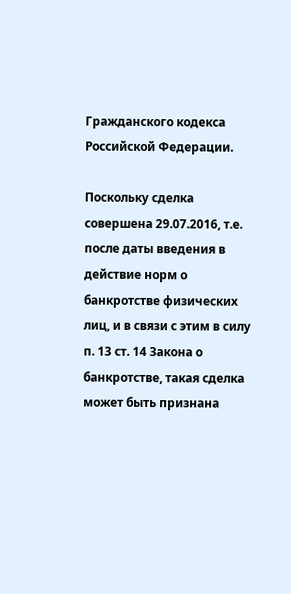Гражданского кодекса Российской Федерации.

Поскольку сделка совершена 29.07.2016, т.е. после даты введения в действие норм о банкротстве физических лиц, и в связи с этим в силу п. 13 ст. 14 Закона о банкротстве, такая сделка может быть признана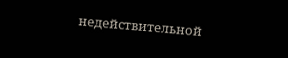недействительной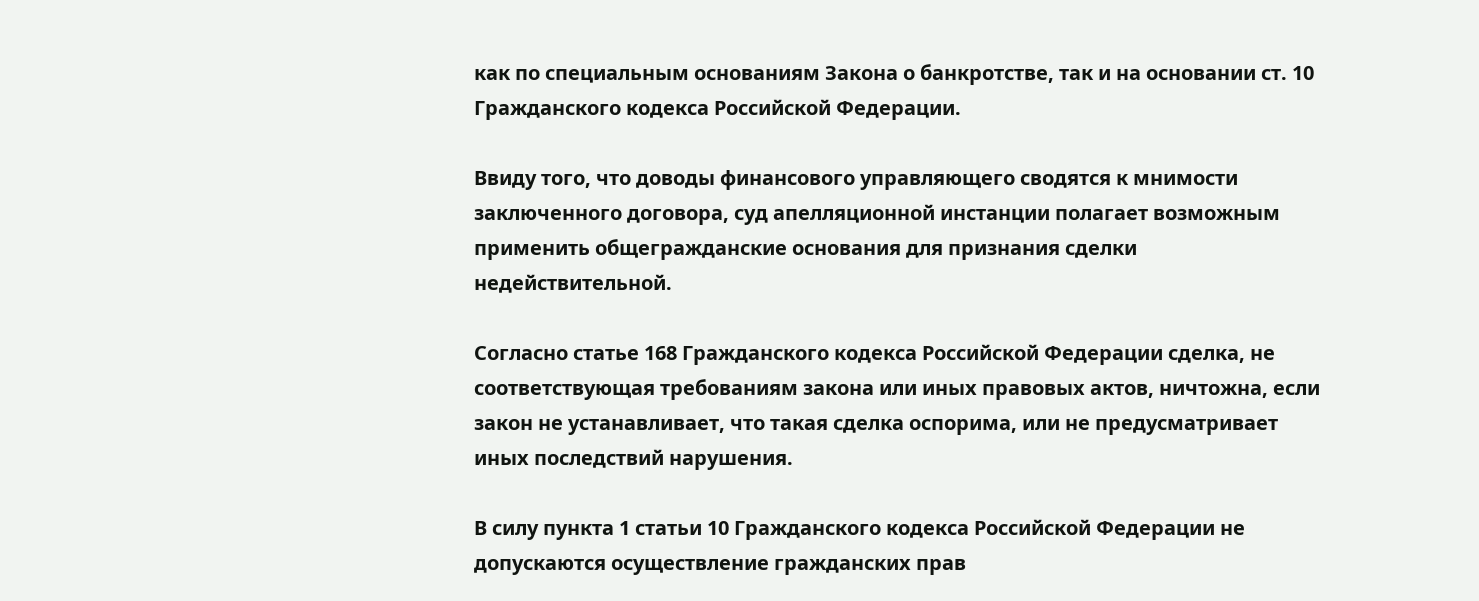как по специальным основаниям Закона о банкротстве, так и на основании ст. 10 Гражданского кодекса Российской Федерации.

Ввиду того, что доводы финансового управляющего сводятся к мнимости заключенного договора, суд апелляционной инстанции полагает возможным применить общегражданские основания для признания сделки недействительной.

Согласно статье 168 Гражданского кодекса Российской Федерации сделка, не соответствующая требованиям закона или иных правовых актов, ничтожна, если закон не устанавливает, что такая сделка оспорима, или не предусматривает иных последствий нарушения.

В силу пункта 1 статьи 10 Гражданского кодекса Российской Федерации не допускаются осуществление гражданских прав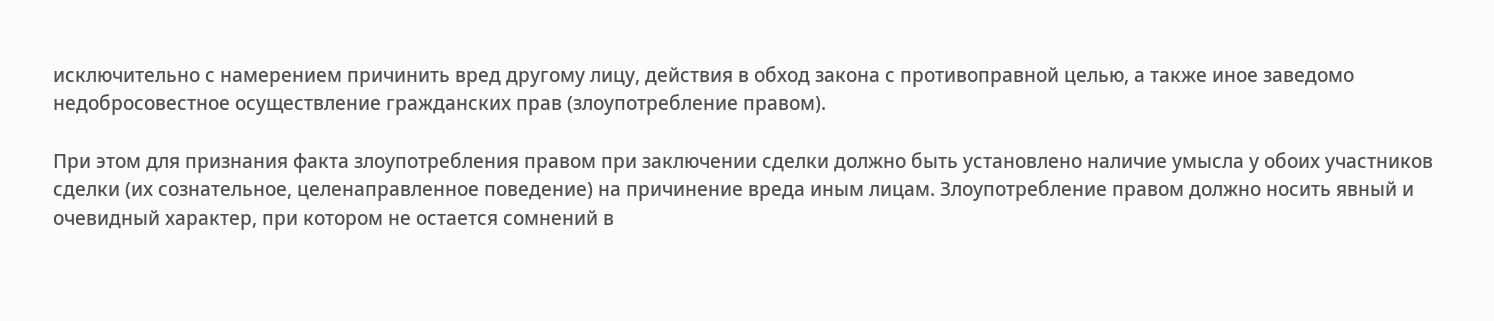исключительно с намерением причинить вред другому лицу, действия в обход закона с противоправной целью, а также иное заведомо недобросовестное осуществление гражданских прав (злоупотребление правом).

При этом для признания факта злоупотребления правом при заключении сделки должно быть установлено наличие умысла у обоих участников сделки (их сознательное, целенаправленное поведение) на причинение вреда иным лицам. Злоупотребление правом должно носить явный и очевидный характер, при котором не остается сомнений в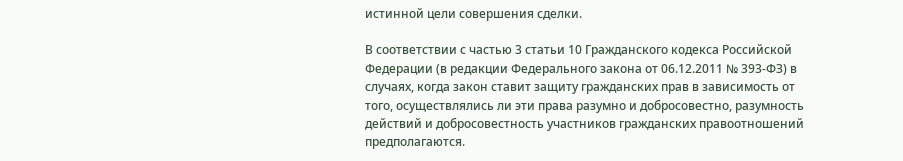истинной цели совершения сделки.

В соответствии с частью 3 статьи 10 Гражданского кодекса Российской Федерации (в редакции Федерального закона от 06.12.2011 № 393-ФЗ) в случаях, когда закон ставит защиту гражданских прав в зависимость от того, осуществлялись ли эти права разумно и добросовестно, разумность действий и добросовестность участников гражданских правоотношений предполагаются.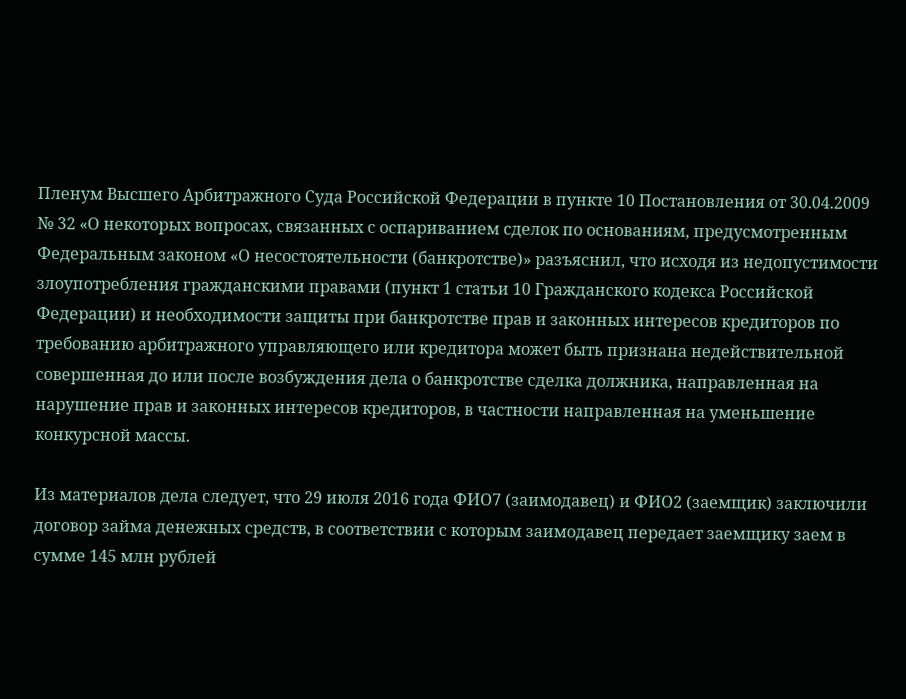Пленум Высшего Арбитражного Суда Российской Федерации в пункте 10 Постановления от 30.04.2009 № 32 «О некоторых вопросах, связанных с оспариванием сделок по основаниям, предусмотренным Федеральным законом «О несостоятельности (банкротстве)» разъяснил, что исходя из недопустимости злоупотребления гражданскими правами (пункт 1 статьи 10 Гражданского кодекса Российской Федерации) и необходимости защиты при банкротстве прав и законных интересов кредиторов по требованию арбитражного управляющего или кредитора может быть признана недействительной совершенная до или после возбуждения дела о банкротстве сделка должника, направленная на нарушение прав и законных интересов кредиторов, в частности направленная на уменьшение конкурсной массы.

Из материалов дела следует, что 29 июля 2016 года ФИО7 (заимодавец) и ФИО2 (заемщик) заключили договор займа денежных средств, в соответствии с которым заимодавец передает заемщику заем в сумме 145 млн рублей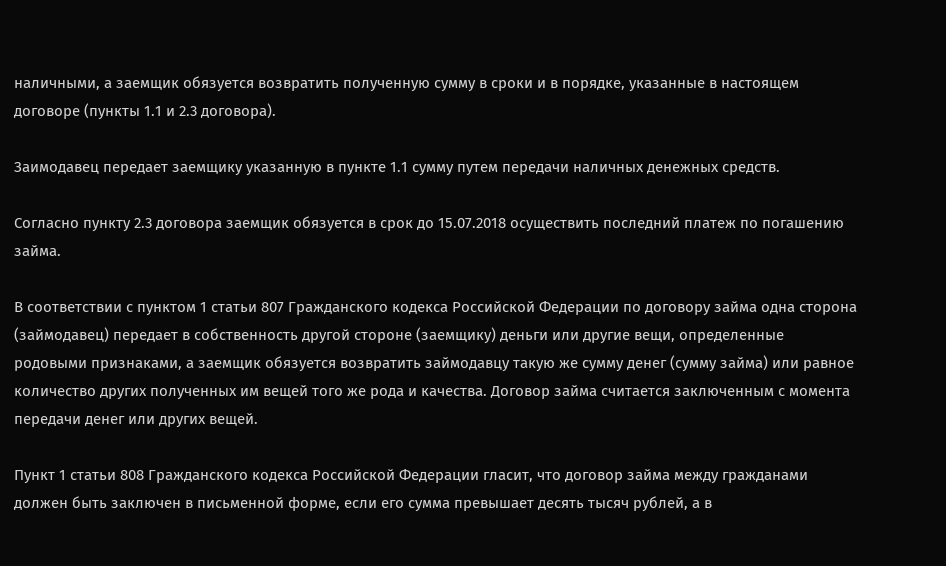наличными, а заемщик обязуется возвратить полученную сумму в сроки и в порядке, указанные в настоящем договоре (пункты 1.1 и 2.3 договора).

Заимодавец передает заемщику указанную в пункте 1.1 сумму путем передачи наличных денежных средств.

Согласно пункту 2.3 договора заемщик обязуется в срок до 15.07.2018 осуществить последний платеж по погашению займа.

В соответствии с пунктом 1 статьи 807 Гражданского кодекса Российской Федерации по договору займа одна сторона (займодавец) передает в собственность другой стороне (заемщику) деньги или другие вещи, определенные родовыми признаками, а заемщик обязуется возвратить займодавцу такую же сумму денег (сумму займа) или равное количество других полученных им вещей того же рода и качества. Договор займа считается заключенным с момента передачи денег или других вещей.

Пункт 1 статьи 808 Гражданского кодекса Российской Федерации гласит, что договор займа между гражданами должен быть заключен в письменной форме, если его сумма превышает десять тысяч рублей, а в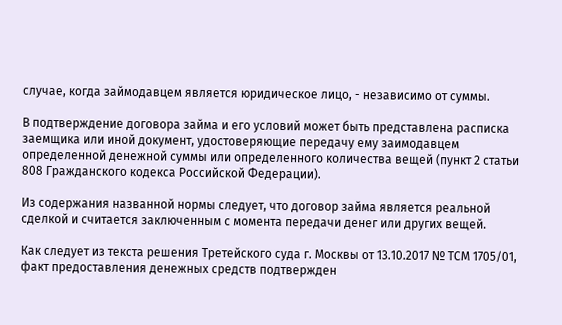случае, когда займодавцем является юридическое лицо, - независимо от суммы.

В подтверждение договора займа и его условий может быть представлена расписка заемщика или иной документ, удостоверяющие передачу ему заимодавцем определенной денежной суммы или определенного количества вещей (пункт 2 статьи 808 Гражданского кодекса Российской Федерации).

Из содержания названной нормы следует, что договор займа является реальной сделкой и считается заключенным с момента передачи денег или других вещей.

Как следует из текста решения Третейского суда г. Москвы от 13.10.2017 № ТСМ 1705/01, факт предоставления денежных средств подтвержден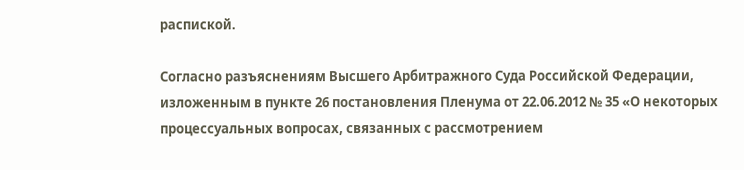распиской.

Согласно разъяснениям Высшего Арбитражного Суда Российской Федерации, изложенным в пункте 26 постановления Пленума от 22.06.2012 № 35 «О некоторых процессуальных вопросах, связанных с рассмотрением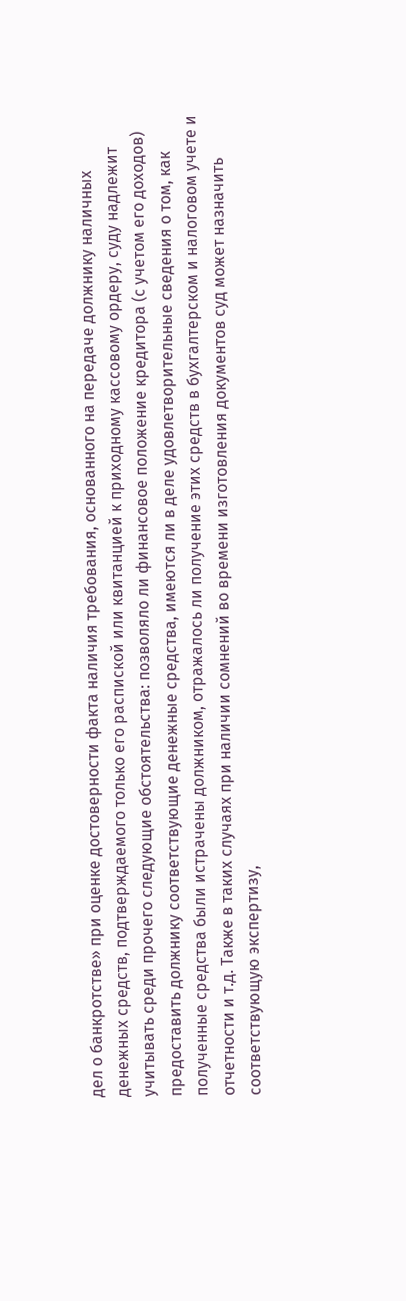дел о банкротстве» при оценке достоверности факта наличия требования, основанного на передаче должнику наличных денежных средств, подтверждаемого только его распиской или квитанцией к приходному кассовому ордеру, суду надлежит учитывать среди прочего следующие обстоятельства: позволяло ли финансовое положение кредитора (с учетом его доходов) предоставить должнику соответствующие денежные средства, имеются ли в деле удовлетворительные сведения о том, как полученные средства были истрачены должником, отражалось ли получение этих средств в бухгалтерском и налоговом учете и отчетности и т.д. Также в таких случаях при наличии сомнений во времени изготовления документов суд может назначить соответствующую экспертизу,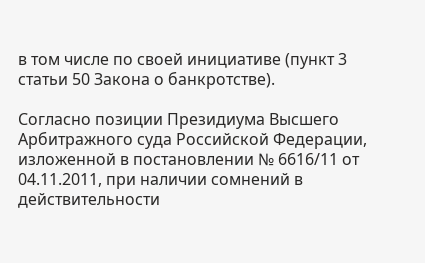в том числе по своей инициативе (пункт 3 статьи 50 Закона о банкротстве).

Согласно позиции Президиума Высшего Арбитражного суда Российской Федерации, изложенной в постановлении № 6616/11 от 04.11.2011, при наличии сомнений в действительности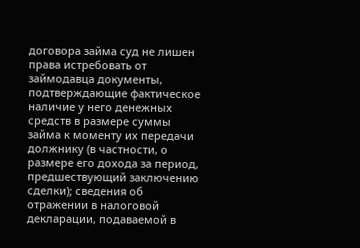договора займа суд не лишен права истребовать от займодавца документы, подтверждающие фактическое наличие у него денежных средств в размере суммы займа к моменту их передачи должнику (в частности, о размере его дохода за период, предшествующий заключению сделки); сведения об отражении в налоговой декларации, подаваемой в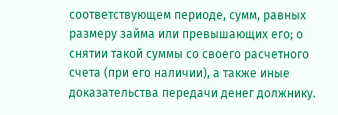соответствующем периоде, сумм, равных размеру займа или превышающих его; о снятии такой суммы со своего расчетного счета (при его наличии), а также иные доказательства передачи денег должнику.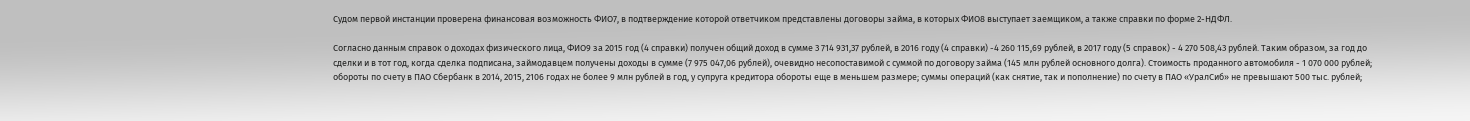Судом первой инстанции проверена финансовая возможность ФИО7, в подтверждение которой ответчиком представлены договоры займа, в которых ФИО8 выступает заемщиком, а также справки по форме 2-НДФЛ.

Согласно данным справок о доходах физического лица, ФИО9 за 2015 год (4 справки) получен общий доход в сумме 3 714 931,37 рублей, в 2016 году (4 справки) -4 260 115,69 рублей, в 2017 году (5 справок) - 4 270 508,43 рублей. Таким образом, за год до сделки и в тот год, когда сделка подписана, займодавцем получены доходы в сумме (7 975 047,06 рублей), очевидно несопоставимой с суммой по договору займа (145 млн рублей основного долга). Стоимость проданного автомобиля - 1 070 000 рублей; обороты по счету в ПАО Сбербанк в 2014, 2015, 2106 годах не более 9 млн рублей в год, у супруга кредитора обороты еще в меньшем размере; суммы операций (как снятие, так и пополнение) по счету в ПАО «УралСиб» не превышают 500 тыс. рублей;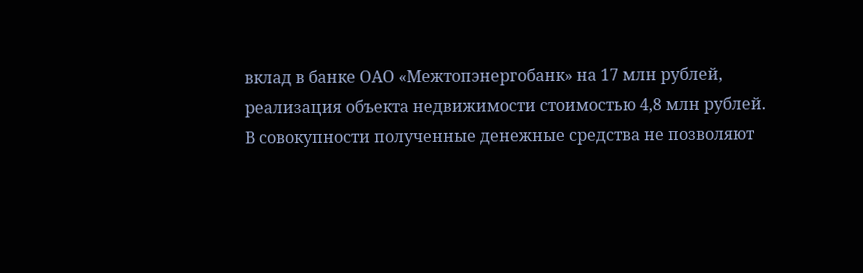вклад в банке ОАО «Межтопэнергобанк» на 17 млн рублей, реализация объекта недвижимости стоимостью 4,8 млн рублей. В совокупности полученные денежные средства не позволяют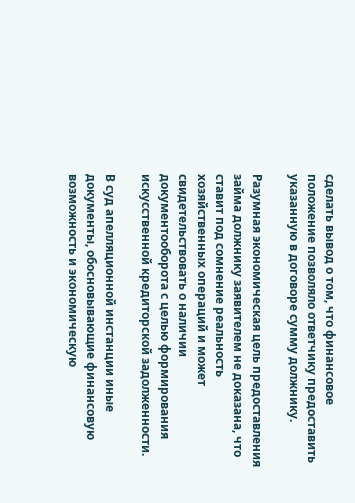сделать вывод о том, что финансовое положение позволяло ответчику предоставить указанную в договоре сумму должнику.

Разумная экономическая цель предоставления займа должнику заявителем не доказана, что ставит под сомнение реальность хозяйственных операций и может свидетельствовать о наличии документооборота с целью формирования искусственной кредиторской задолженности.

В суд апелляционной инстанции иные документы, обосновывающие финансовую возможность и экономическую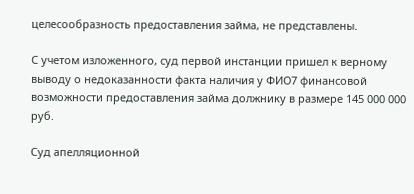целесообразность предоставления займа, не представлены.

С учетом изложенного, суд первой инстанции пришел к верному выводу о недоказанности факта наличия у ФИО7 финансовой возможности предоставления займа должнику в размере 145 000 000 руб.

Суд апелляционной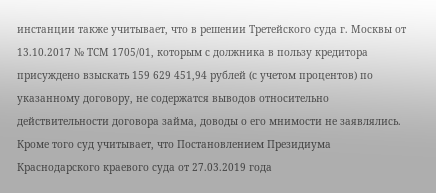инстанции также учитывает, что в решении Третейского суда г. Москвы от 13.10.2017 № ТСМ 1705/01, которым с должника в пользу кредитора присуждено взыскать 159 629 451,94 рублей (с учетом процентов) по указанному договору, не содержатся выводов относительно действительности договора займа, доводы о его мнимости не заявлялись. Кроме того суд учитывает, что Постановлением Президиума Краснодарского краевого суда от 27.03.2019 года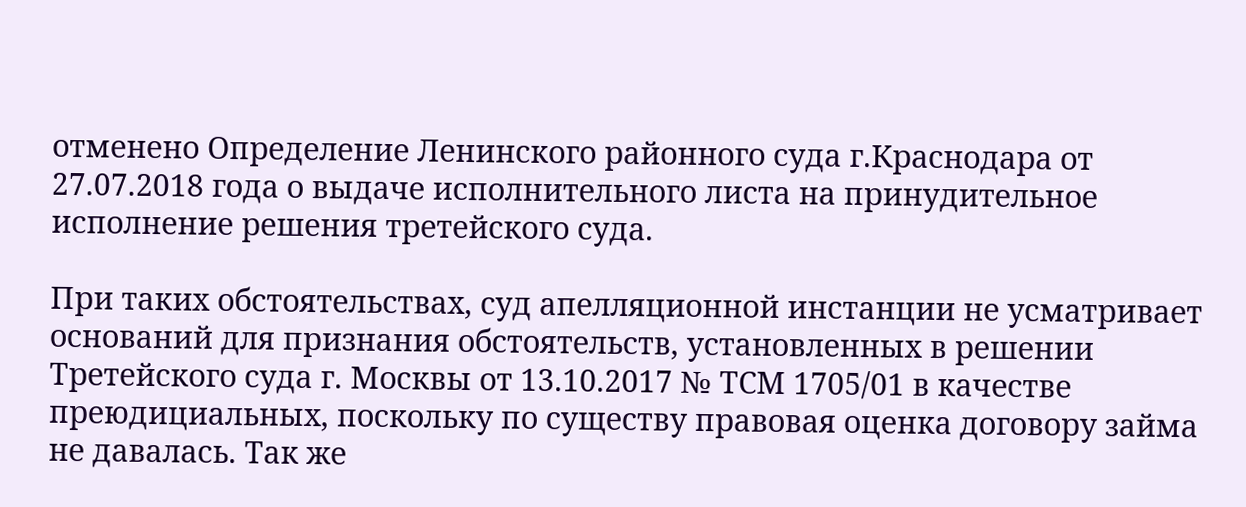отменено Определение Ленинского районного суда г.Краснодара от 27.07.2018 года о выдаче исполнительного листа на принудительное исполнение решения третейского суда.

При таких обстоятельствах, суд апелляционной инстанции не усматривает оснований для признания обстоятельств, установленных в решении Третейского суда г. Москвы от 13.10.2017 № ТСМ 1705/01 в качестве преюдициальных, поскольку по существу правовая оценка договору займа не давалась. Так же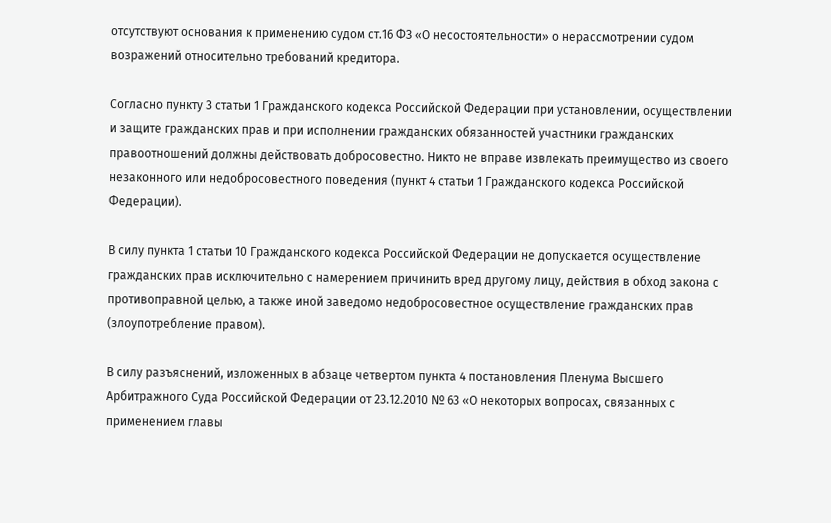отсутствуют основания к применению судом ст.16 ФЗ «О несостоятельности» о нерассмотрении судом возражений относительно требований кредитора.

Согласно пункту 3 статьи 1 Гражданского кодекса Российской Федерации при установлении, осуществлении и защите гражданских прав и при исполнении гражданских обязанностей участники гражданских правоотношений должны действовать добросовестно. Никто не вправе извлекать преимущество из своего незаконного или недобросовестного поведения (пункт 4 статьи 1 Гражданского кодекса Российской Федерации).

В силу пункта 1 статьи 10 Гражданского кодекса Российской Федерации не допускается осуществление гражданских прав исключительно с намерением причинить вред другому лицу, действия в обход закона с противоправной целью, а также иной заведомо недобросовестное осуществление гражданских прав (злоупотребление правом).

В силу разъяснений, изложенных в абзаце четвертом пункта 4 постановления Пленума Высшего Арбитражного Суда Российской Федерации от 23.12.2010 № 63 «О некоторых вопросах, связанных с применением главы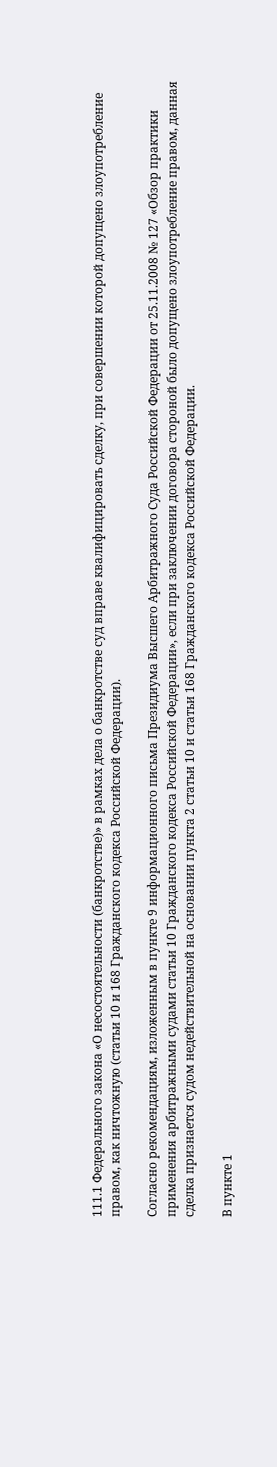111.1 Федерального закона «О несостоятельности (банкротстве)» в рамках дела о банкротстве суд вправе квалифицировать сделку, при совершении которой допущено злоупотребление правом, как ничтожную (статьи 10 и 168 Гражданского кодекса Российской Федерации).

Согласно рекомендациям, изложенным в пункте 9 информационного письма Президиума Высшего Арбитражного Суда Российской Федерации от 25.11.2008 № 127 «Обзор практики применения арбитражными судами статьи 10 Гражданского кодекса Российской Федерации», если при заключении договора стороной было допущено злоупотребление правом, данная сделка признается судом недействительной на основании пункта 2 статьи 10 и статьи 168 Гражданского кодекса Российской Федерации.

В пункте 1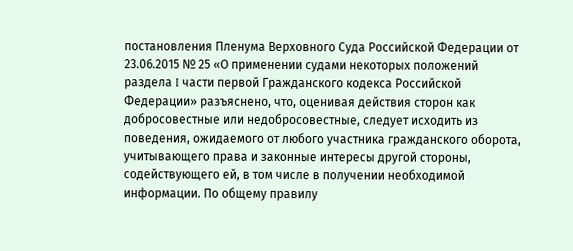постановления Пленума Верховного Суда Российской Федерации от 23.06.2015 № 25 «О применении судами некоторых положений раздела I части первой Гражданского кодекса Российской Федерации» разъяснено, что, оценивая действия сторон как добросовестные или недобросовестные, следует исходить из поведения, ожидаемого от любого участника гражданского оборота, учитывающего права и законные интересы другой стороны, содействующего ей, в том числе в получении необходимой информации. По общему правилу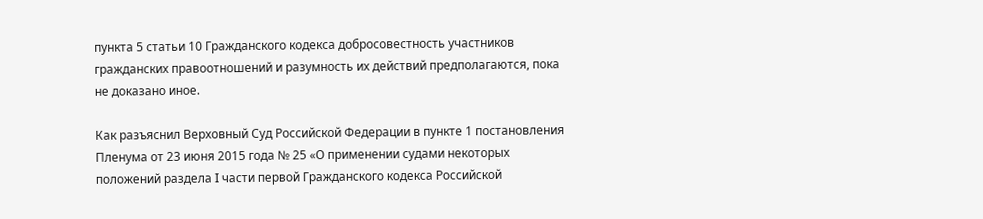пункта 5 статьи 10 Гражданского кодекса добросовестность участников гражданских правоотношений и разумность их действий предполагаются, пока не доказано иное.

Как разъяснил Верховный Суд Российской Федерации в пункте 1 постановления Пленума от 23 июня 2015 года № 25 «О применении судами некоторых положений раздела I части первой Гражданского кодекса Российской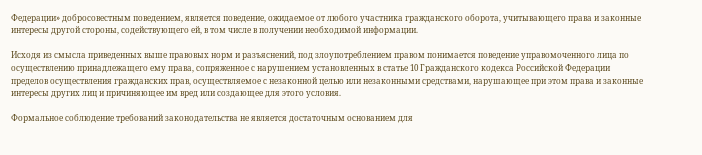Федерации» добросовестным поведением, является поведение, ожидаемое от любого участника гражданского оборота, учитывающего права и законные интересы другой стороны, содействующего ей, в том числе в получении необходимой информации.

Исходя из смысла приведенных выше правовых норм и разъяснений, под злоупотреблением правом понимается поведение управомоченного лица по осуществлению принадлежащего ему права, сопряженное с нарушением установленных в статье 10 Гражданского кодекса Российской Федерации пределов осуществления гражданских прав, осуществляемое с незаконной целью или незаконными средствами, нарушающее при этом права и законные интересы других лиц и причиняющее им вред или создающее для этого условия.

Формальное соблюдение требований законодательства не является достаточным основанием для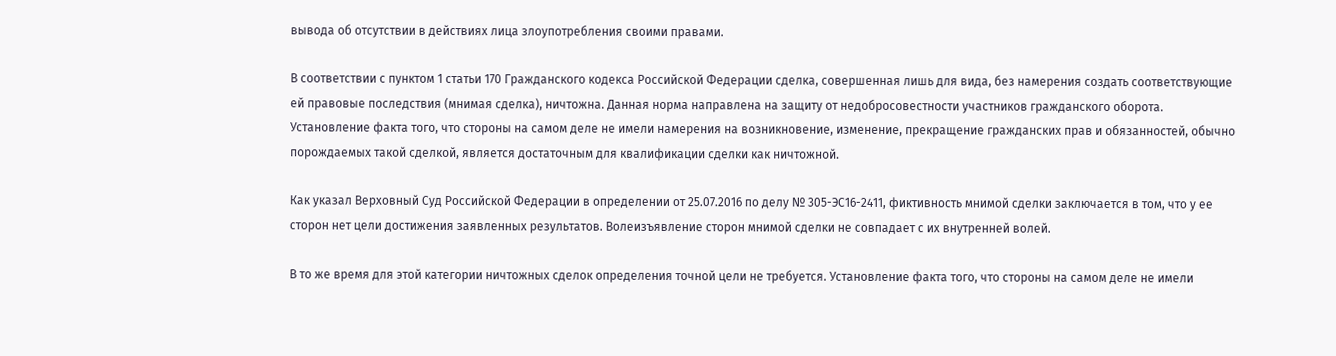вывода об отсутствии в действиях лица злоупотребления своими правами.

В соответствии с пунктом 1 статьи 170 Гражданского кодекса Российской Федерации сделка, совершенная лишь для вида, без намерения создать соответствующие ей правовые последствия (мнимая сделка), ничтожна. Данная норма направлена на защиту от недобросовестности участников гражданского оборота. Установление факта того, что стороны на самом деле не имели намерения на возникновение, изменение, прекращение гражданских прав и обязанностей, обычно порождаемых такой сделкой, является достаточным для квалификации сделки как ничтожной.

Как указал Верховный Суд Российской Федерации в определении от 25.07.2016 по делу № 305-ЭС16-2411, фиктивность мнимой сделки заключается в том, что у ее сторон нет цели достижения заявленных результатов. Волеизъявление сторон мнимой сделки не совпадает с их внутренней волей.

В то же время для этой категории ничтожных сделок определения точной цели не требуется. Установление факта того, что стороны на самом деле не имели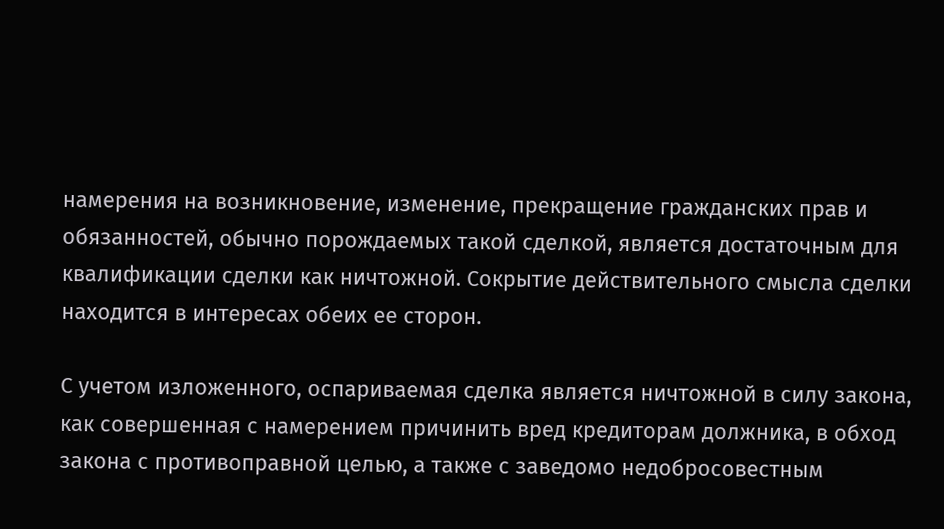намерения на возникновение, изменение, прекращение гражданских прав и обязанностей, обычно порождаемых такой сделкой, является достаточным для квалификации сделки как ничтожной. Сокрытие действительного смысла сделки находится в интересах обеих ее сторон.

С учетом изложенного, оспариваемая сделка является ничтожной в силу закона, как совершенная с намерением причинить вред кредиторам должника, в обход закона с противоправной целью, а также с заведомо недобросовестным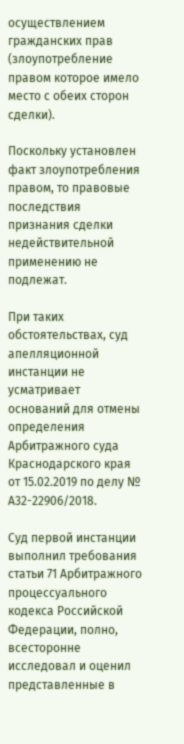осуществлением гражданских прав (злоупотребление правом которое имело место с обеих сторон сделки).

Поскольку установлен факт злоупотребления правом, то правовые последствия признания сделки недействительной применению не подлежат.

При таких обстоятельствах, суд апелляционной инстанции не усматривает оснований для отмены определения Арбитражного суда Краснодарского края от 15.02.2019 по делу № А32-22906/2018.

Суд первой инстанции выполнил требования статьи 71 Арбитражного процессуального кодекса Российской Федерации, полно, всесторонне исследовал и оценил представленные в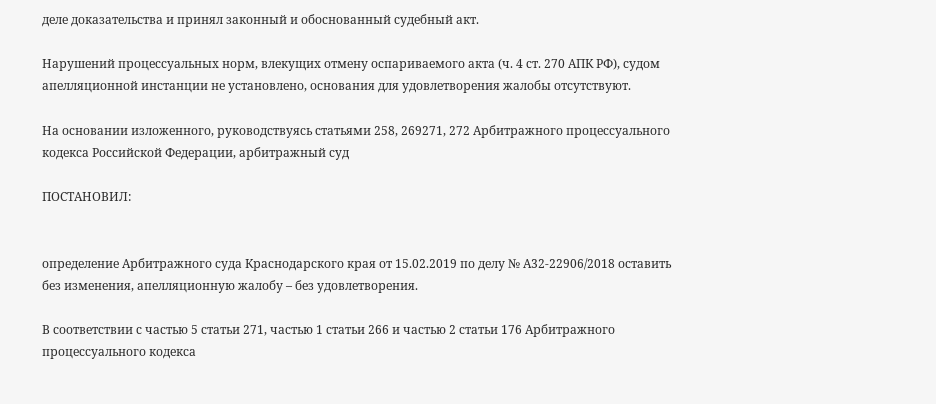деле доказательства и принял законный и обоснованный судебный акт.

Нарушений процессуальных норм, влекущих отмену оспариваемого акта (ч. 4 ст. 270 АПК РФ), судом апелляционной инстанции не установлено, основания для удовлетворения жалобы отсутствуют.

На основании изложенного, руководствуясь статьями 258, 269271, 272 Арбитражного процессуального кодекса Российской Федерации, арбитражный суд

ПОСТАНОВИЛ:


определение Арбитражного суда Краснодарского края от 15.02.2019 по делу № А32-22906/2018 оставить без изменения, апелляционную жалобу – без удовлетворения.

В соответствии с частью 5 статьи 271, частью 1 статьи 266 и частью 2 статьи 176 Арбитражного процессуального кодекса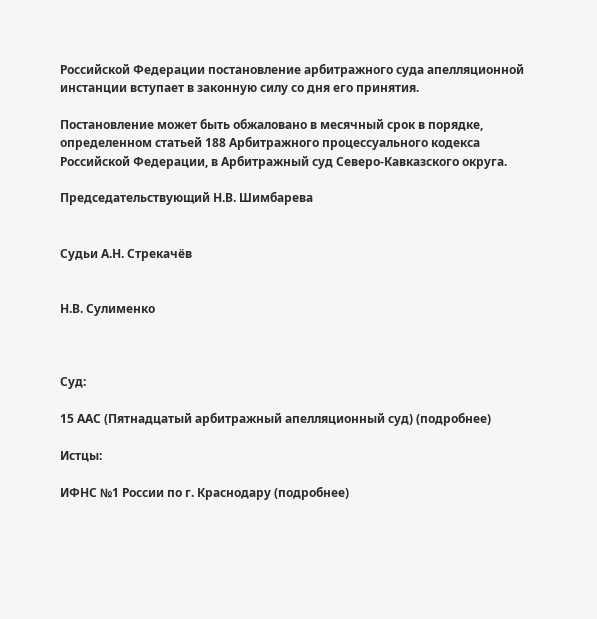Российской Федерации постановление арбитражного суда апелляционной инстанции вступает в законную силу со дня его принятия.

Постановление может быть обжаловано в месячный срок в порядке, определенном статьей 188 Арбитражного процессуального кодекса Российской Федерации, в Арбитражный суд Северо-Кавказского округа.

Председательствующий Н.В. Шимбарева


Судьи А.Н. Стрекачёв


Н.В. Сулименко



Суд:

15 ААС (Пятнадцатый арбитражный апелляционный суд) (подробнее)

Истцы:

ИФНС №1 России по г. Краснодару (подробнее)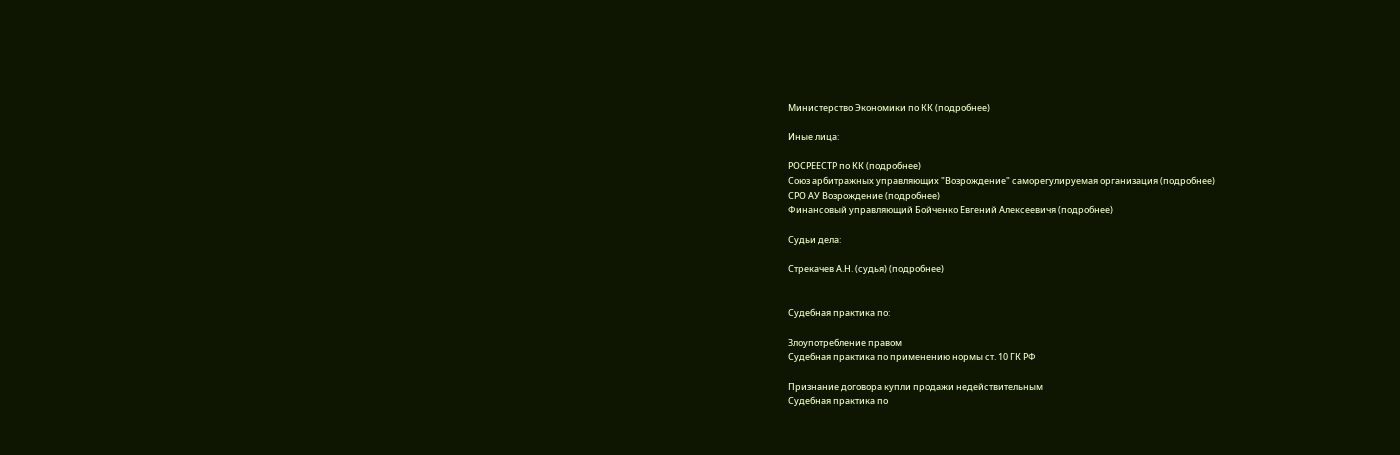Министерство Экономики по КК (подробнее)

Иные лица:

РОСРЕЕСТР по КК (подробнее)
Союз арбитражных управляющих "Возрождение" саморегулируемая организация (подробнее)
СРО АУ Возрождение (подробнее)
Финансовый управляющий Бойченко Евгений Алексеевичя (подробнее)

Судьи дела:

Стрекачев А.Н. (судья) (подробнее)


Судебная практика по:

Злоупотребление правом
Судебная практика по применению нормы ст. 10 ГК РФ

Признание договора купли продажи недействительным
Судебная практика по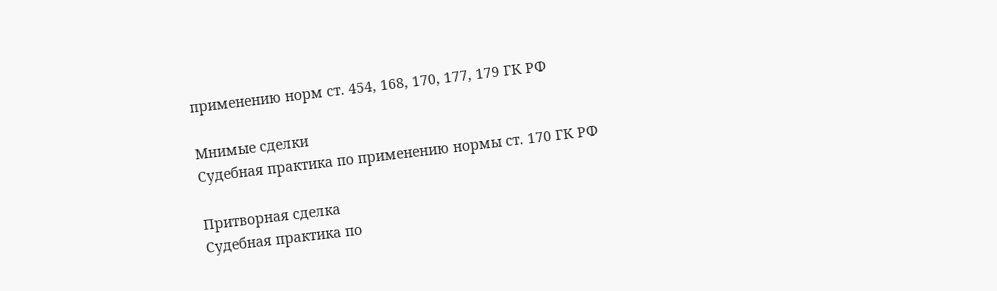применению норм ст. 454, 168, 170, 177, 179 ГК РФ

Мнимые сделки
Судебная практика по применению нормы ст. 170 ГК РФ

Притворная сделка
Судебная практика по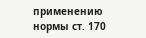применению нормы ст. 170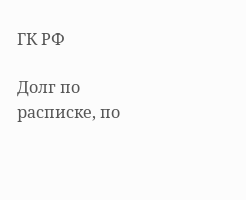ГК РФ

Долг по расписке, по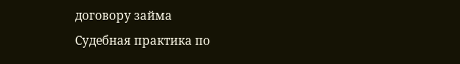договору займа
Судебная практика по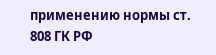применению нормы ст. 808 ГК РФ